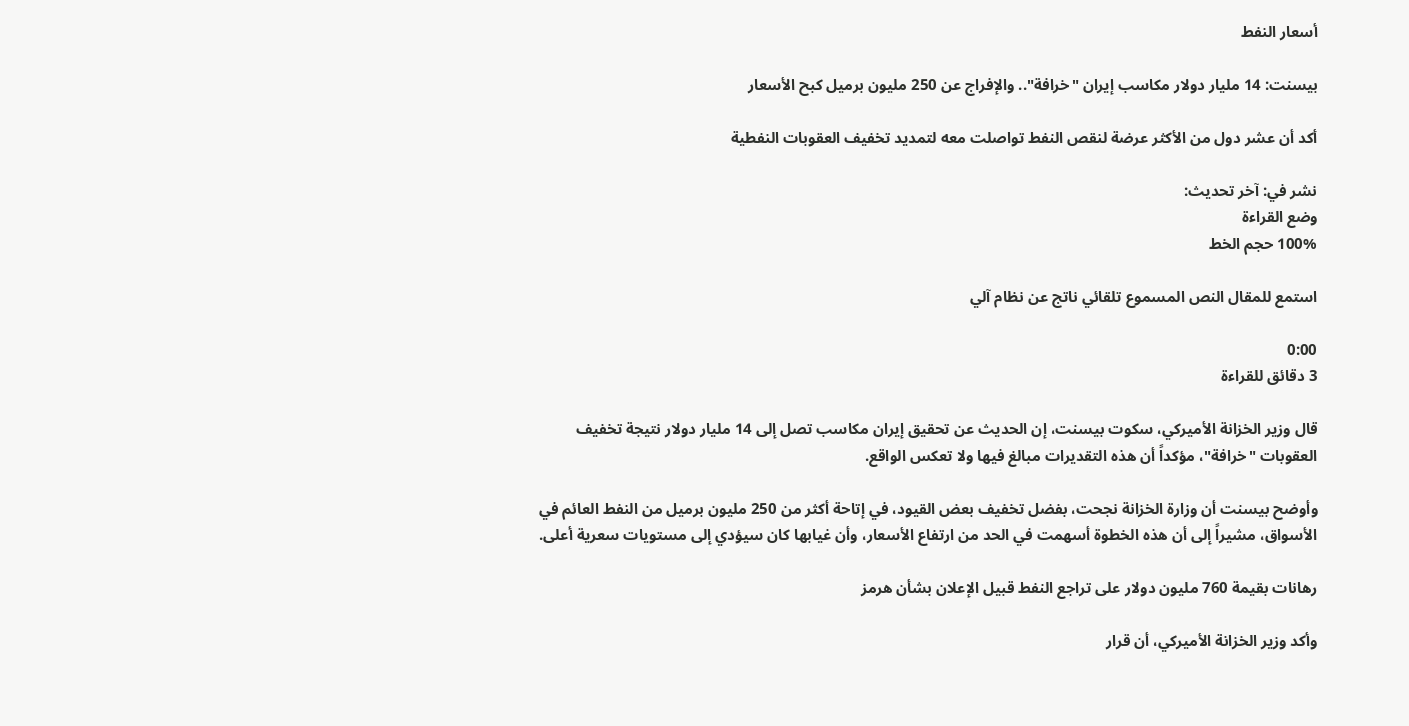أسعار النفط

بيسنت: 14 مليار دولار مكاسب إيران "خرافة".. والإفراج عن 250 مليون برميل كبح الأسعار

أكد أن عشر دول من الأكثر عرضة لنقص النفط تواصلت معه لتمديد تخفيف العقوبات النفطية

نشر في: آخر تحديث:
وضع القراءة
100% حجم الخط

استمع للمقال النص المسموع تلقائي ناتج عن نظام آلي

0:00
3 دقائق للقراءة

قال وزير الخزانة الأميركي، سكوت بيسنت، إن الحديث عن تحقيق إيران مكاسب تصل إلى 14 مليار دولار نتيجة تخفيف العقوبات "خرافة"، مؤكداً أن هذه التقديرات مبالغ فيها ولا تعكس الواقع.

وأوضح بيسنت أن وزارة الخزانة نجحت، بفضل تخفيف بعض القيود، في إتاحة أكثر من 250 مليون برميل من النفط العائم في الأسواق، مشيراً إلى أن هذه الخطوة أسهمت في الحد من ارتفاع الأسعار، وأن غيابها كان سيؤدي إلى مستويات سعرية أعلى.

رهانات بقيمة 760 مليون دولار على تراجع النفط قبيل الإعلان بشأن هرمز

وأكد وزير الخزانة الأميركي، أن قرار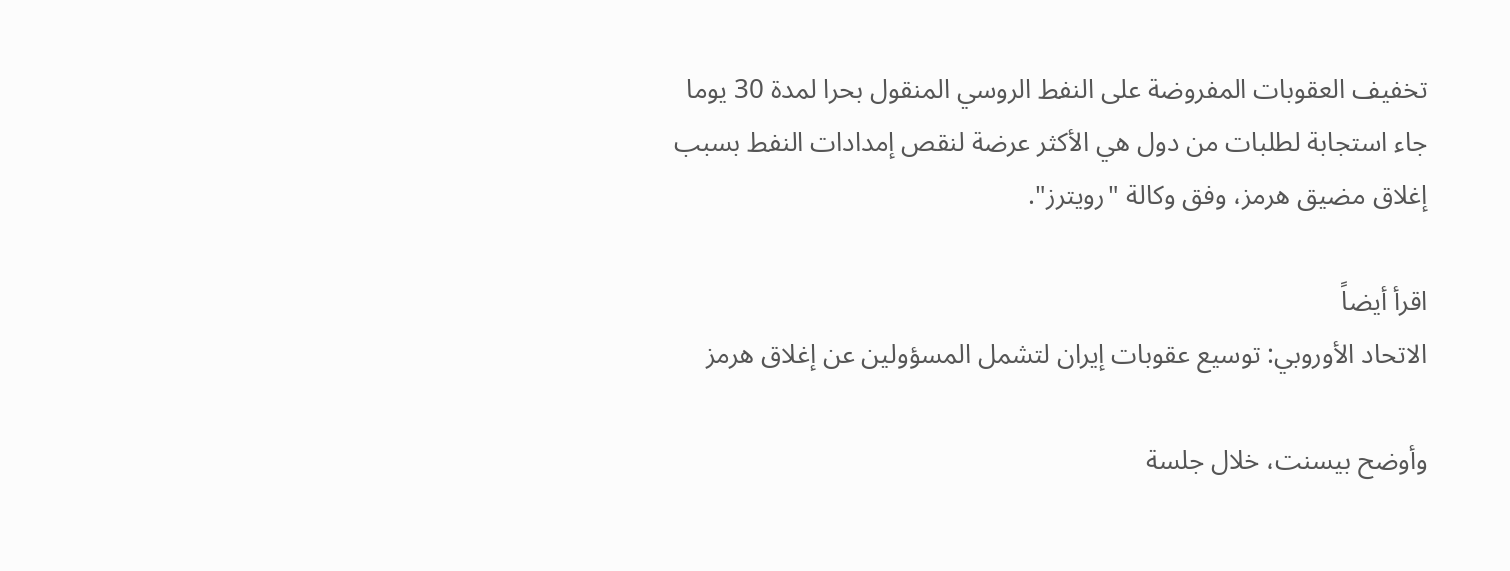تخفيف العقوبات المفروضة على النفط الروسي المنقول بحرا لمدة 30 يوما جاء استجابة لطلبات من دول هي الأكثر عرضة لنقص إمدادات النفط بسبب إغلاق مضيق هرمز، وفق وكالة "رويترز".

اقرأ أيضاً
الاتحاد الأوروبي: توسيع عقوبات إيران لتشمل المسؤولين عن إغلاق هرمز

وأوضح بيسنت، خلال جلسة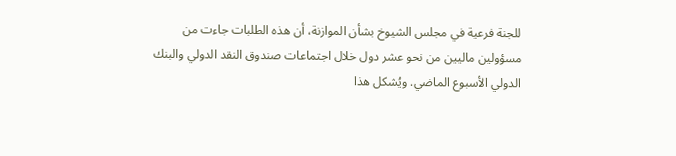للجنة فرعية في مجلس الشيوخ بشأن الموازنة، أن هذه الطلبات جاءت من مسؤولين ماليين من نحو عشر دول خلال اجتماعات صندوق النقد الدولي والبنك الدولي الأسبوع الماضي. ويُشكل هذا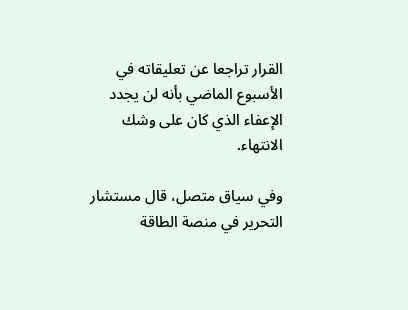القرار تراجعا عن تعليقاته في الأسبوع الماضي بأنه لن يجدد الإعفاء الذي كان على وشك الانتهاء.

وفي سياق متصل، قال مستشار التحرير في منصة الطاقة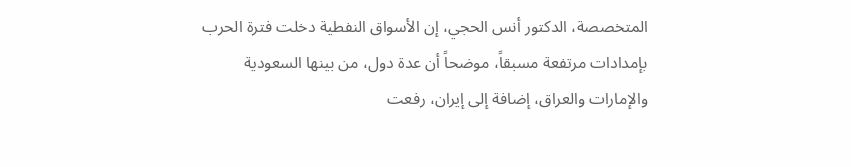المتخصصة، الدكتور أنس الحجي، إن الأسواق النفطية دخلت فترة الحرب بإمدادات مرتفعة مسبقاً، موضحاً أن عدة دول، من بينها السعودية والإمارات والعراق، إضافة إلى إيران، رفعت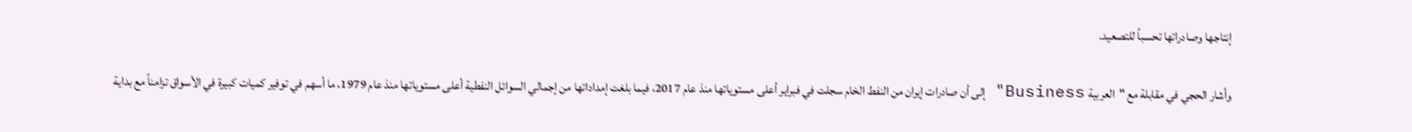إنتاجها وصادراتها تحسباً للتصعيد.

وأشار الحجي في مقابلة مع "العربية Business" إلى أن صادرات إيران من النفط الخام سجلت في فبراير أعلى مستوياتها منذ عام 2017، فيما بلغت إمداداتها من إجمالي السوائل النفطية أعلى مستوياتها منذ عام 1979، ما أسهم في توفير كميات كبيرة في الأسواق تزامناً مع بداية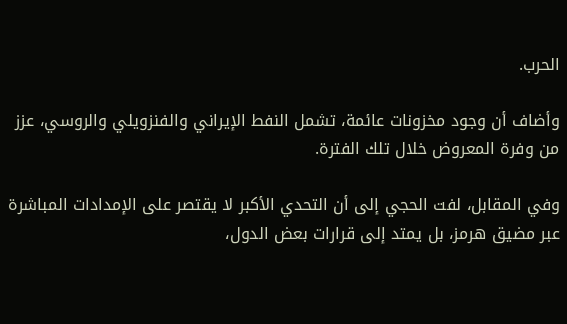الحرب.

وأضاف أن وجود مخزونات عائمة، تشمل النفط الإيراني والفنزويلي والروسي، عزز من وفرة المعروض خلال تلك الفترة.

وفي المقابل، لفت الحجي إلى أن التحدي الأكبر لا يقتصر على الإمدادات المباشرة عبر مضيق هرمز، بل يمتد إلى قرارات بعض الدول،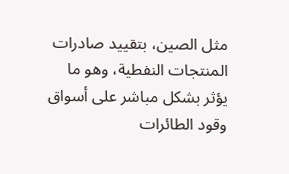مثل الصين، بتقييد صادرات المنتجات النفطية، وهو ما يؤثر بشكل مباشر على أسواق وقود الطائرات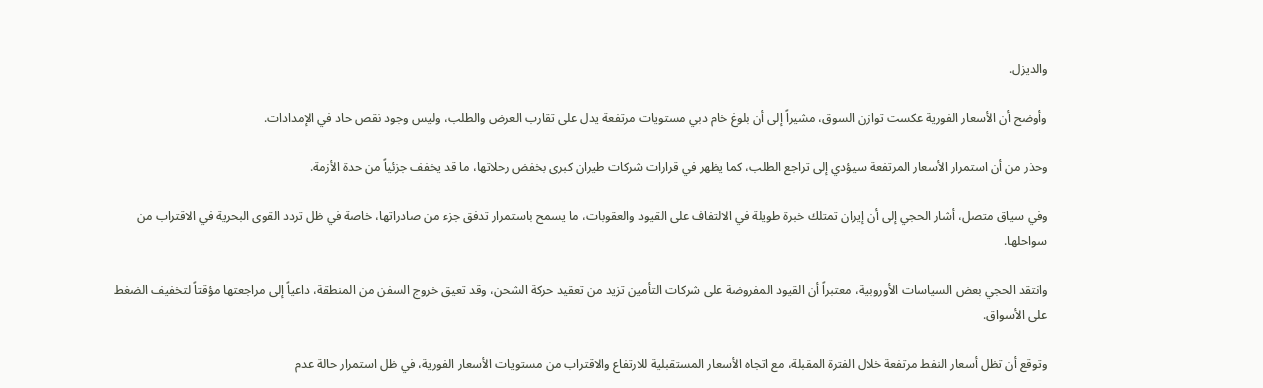والديزل.

وأوضح أن الأسعار الفورية عكست توازن السوق، مشيراً إلى أن بلوغ خام دبي مستويات مرتفعة يدل على تقارب العرض والطلب، وليس وجود نقص حاد في الإمدادات.

وحذر من أن استمرار الأسعار المرتفعة سيؤدي إلى تراجع الطلب، كما يظهر في قرارات شركات طيران كبرى بخفض رحلاتها، ما قد يخفف جزئياً من حدة الأزمة.

وفي سياق متصل، أشار الحجي إلى أن إيران تمتلك خبرة طويلة في الالتفاف على القيود والعقوبات، ما يسمح باستمرار تدفق جزء من صادراتها، خاصة في ظل تردد القوى البحرية في الاقتراب من سواحلها.

وانتقد الحجي بعض السياسات الأوروبية، معتبراً أن القيود المفروضة على شركات التأمين تزيد من تعقيد حركة الشحن، وقد تعيق خروج السفن من المنطقة، داعياً إلى مراجعتها مؤقتاً لتخفيف الضغط على الأسواق.

وتوقع أن تظل أسعار النفط مرتفعة خلال الفترة المقبلة، مع اتجاه الأسعار المستقبلية للارتفاع والاقتراب من مستويات الأسعار الفورية، في ظل استمرار حالة عدم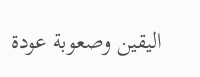اليقين وصعوبة عودة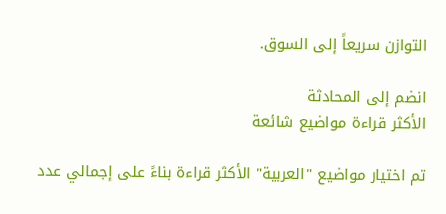التوازن سريعاً إلى السوق.

انضم إلى المحادثة
الأكثر قراءة مواضيع شائعة

تم اختيار مواضيع "العربية" الأكثر قراءة بناءً على إجمالي عدد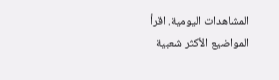المشاهدات اليومية. اقرأ المواضيع الأكثر شعبية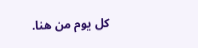كل يوم من هنا.